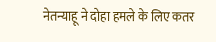नेतन्याहू ने दोहा हमले के लिए कतर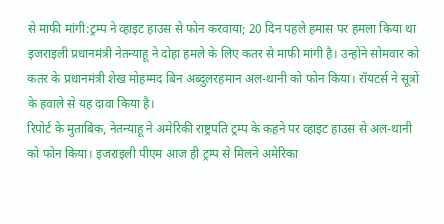से माफी मांगी:ट्रम्प ने व्हाइट हाउस से फोन करवाया; 20 दिन पहले हमास पर हमला किया था
इजराइली प्रधानमंत्री नेतन्याहू ने दोहा हमले के लिए कतर से माफी मांगी है। उन्होंने सोमवार को कतर के प्रधानमंत्री शेख मोहम्मद बिन अब्दुलरहमान अल-थानी को फोन किया। रॉयटर्स ने सूत्रों के हवाले से यह दावा किया है।
रिपोर्ट के मुताबिक, नेतन्याहू ने अमेरिकी राष्ट्रपति ट्रम्प के कहने पर व्हाइट हाउस से अल-थानी को फोन किया। इजराइली पीएम आज ही ट्रम्प से मिलने अमेरिका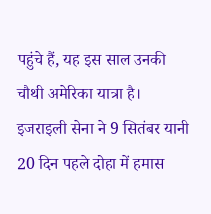पहुंचे हैं, यह इस साल उनकी चौथी अमेरिका यात्रा है।
इजराइली सेना ने 9 सितंबर यानी 20 दिन पहले दोहा में हमास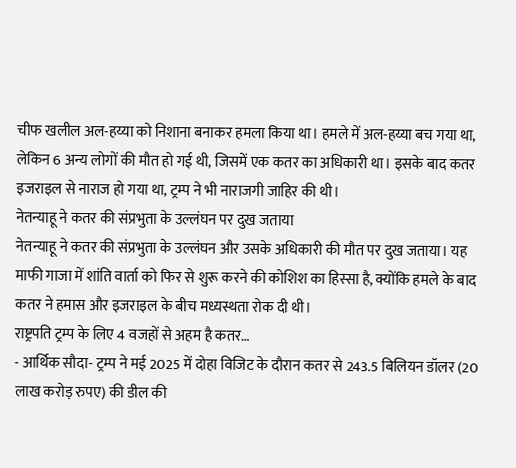चीफ खलील अल-हय्या को निशाना बनाकर हमला किया था। हमले में अल-हय्या बच गया था, लेकिन 6 अन्य लोगों की मौत हो गई थी, जिसमें एक कतर का अधिकारी था। इसके बाद कतर इजराइल से नाराज हो गया था, ट्रम्प ने भी नाराजगी जाहिर की थी।
नेतन्याहू ने कतर की संप्रभुता के उल्लंघन पर दुख जताया
नेतन्याहू ने कतर की संप्रभुता के उल्लंघन और उसके अधिकारी की मौत पर दुख जताया। यह माफी गाजा में शांति वार्ता को फिर से शुरू करने की कोशिश का हिस्सा है, क्योंकि हमले के बाद कतर ने हमास और इजराइल के बीच मध्यस्थता रोक दी थी।
राष्ट्रपति ट्रम्प के लिए 4 वजहों से अहम है कतर…
- आर्थिक सौदा- ट्रम्प ने मई 2025 में दोहा विजिट के दौरान कतर से 243.5 बिलियन डॉलर (20 लाख करोड़ रुपए) की डील की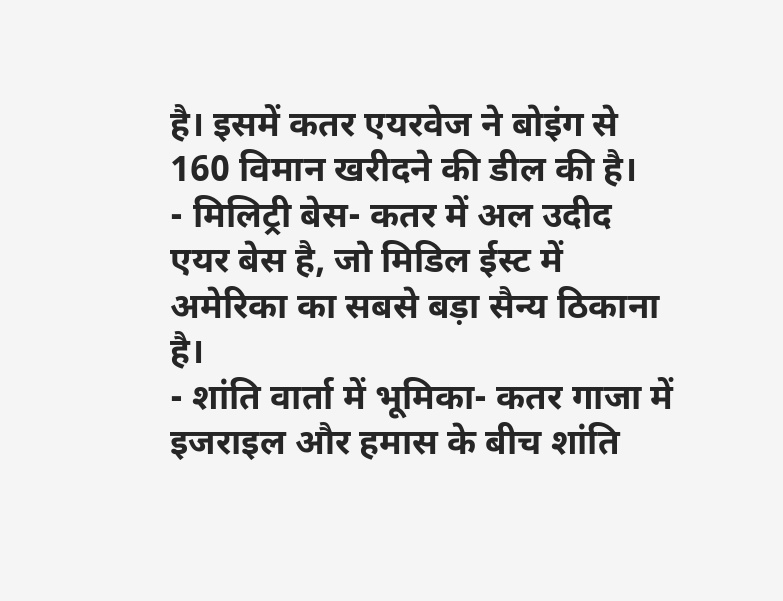है। इसमें कतर एयरवेज ने बोइंग से 160 विमान खरीदने की डील की है।
- मिलिट्री बेस- कतर में अल उदीद एयर बेस है, जो मिडिल ईस्ट में अमेरिका का सबसे बड़ा सैन्य ठिकाना है।
- शांति वार्ता में भूमिका- कतर गाजा में इजराइल और हमास के बीच शांति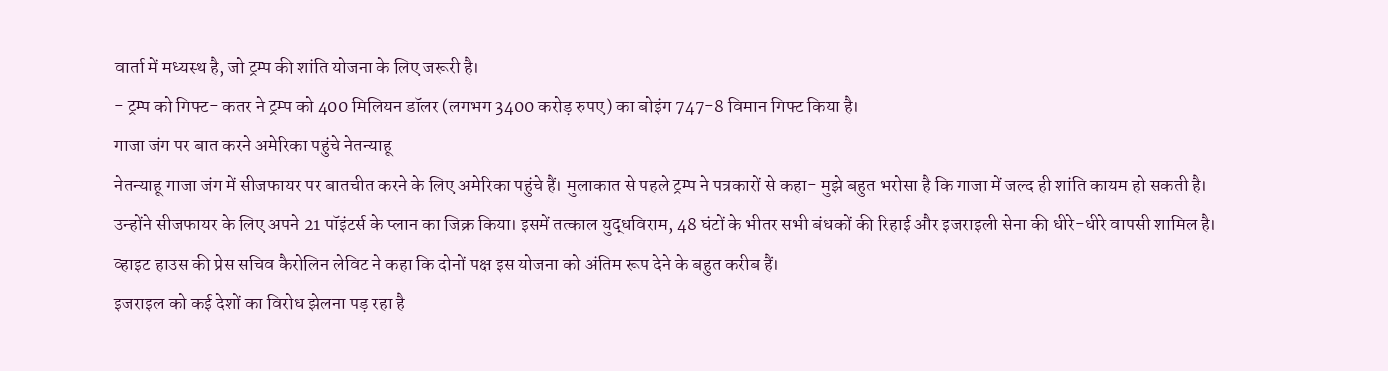वार्ता में मध्यस्थ है, जो ट्रम्प की शांति योजना के लिए जरूरी है।
- ट्रम्प को गिफ्ट- कतर ने ट्रम्प को 400 मिलियन डॉलर (लगभग 3400 करोड़ रुपए) का बोइंग 747-8 विमान गिफ्ट किया है।
गाजा जंग पर बात करने अमेरिका पहुंचे नेतन्याहू
नेतन्याहू गाजा जंग में सीजफायर पर बातचीत करने के लिए अमेरिका पहुंचे हैं। मुलाकात से पहले ट्रम्प ने पत्रकारों से कहा- मुझे बहुत भरोसा है कि गाजा में जल्द ही शांति कायम हो सकती है।
उन्होंने सीजफायर के लिए अपने 21 पॉइंटर्स के प्लान का जिक्र किया। इसमें तत्काल युद्धविराम, 48 घंटों के भीतर सभी बंधकों की रिहाई और इजराइली सेना की धीरे-धीरे वापसी शामिल है।
व्हाइट हाउस की प्रेस सचिव कैरोलिन लेविट ने कहा कि दोनों पक्ष इस योजना को अंतिम रूप देने के बहुत करीब हैं।
इजराइल को कई देशों का विरोध झेलना पड़ रहा है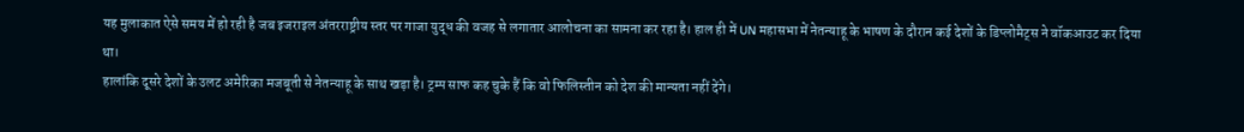यह मुलाकात ऐसे समय में हो रही है जब इजराइल अंतरराष्ट्रीय स्तर पर गाजा युद्ध की वजह से लगातार आलोचना का सामना कर रहा है। हाल ही में UN महासभा में नेतन्याहू के भाषण के दौरान कई देशों के डिप्लोमैट्स ने वॉकआउट कर दिया था।
हालांकि दूसरे देशों के उलट अमेरिका मजबूती से नेतन्याहू के साथ खड़ा है। ट्रम्प साफ कह चुके हैं कि वो फिलिस्तीन को देश की मान्यता नहीं देंगे।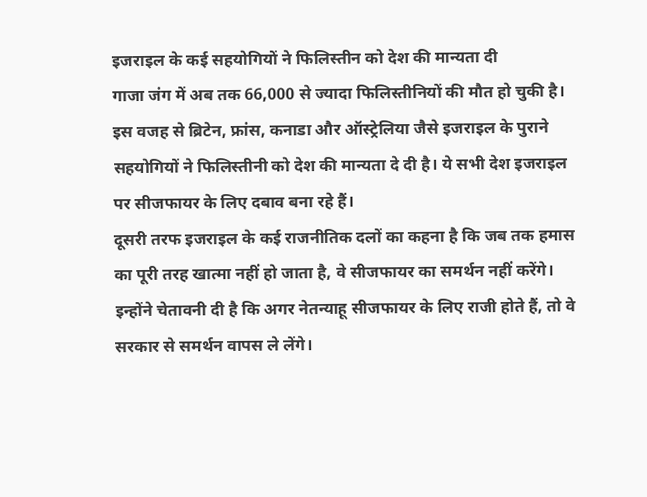इजराइल के कई सहयोगियों ने फिलिस्तीन को देश की मान्यता दी
गाजा जंग में अब तक 66,000 से ज्यादा फिलिस्तीनियों की मौत हो चुकी है। इस वजह से ब्रिटेन, फ्रांस, कनाडा और ऑस्ट्रेलिया जैसे इजराइल के पुराने सहयोगियों ने फिलिस्तीनी को देश की मान्यता दे दी है। ये सभी देश इजराइल पर सीजफायर के लिए दबाव बना रहे हैं।
दूसरी तरफ इजराइल के कई राजनीतिक दलों का कहना है कि जब तक हमास का पूरी तरह खात्मा नहीं हो जाता है, वे सीजफायर का समर्थन नहीं करेंगे। इन्होंने चेतावनी दी है कि अगर नेतन्याहू सीजफायर के लिए राजी होते हैं, तो वे सरकार से समर्थन वापस ले लेंगे।